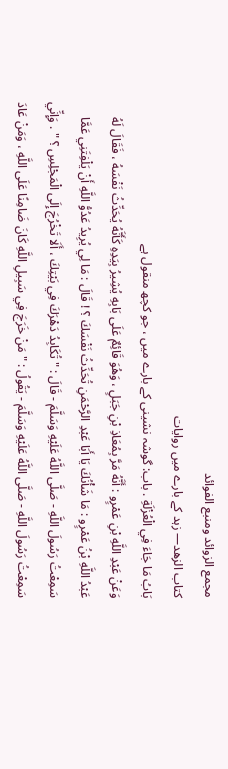مجمع الزوائد ومنبع الفوائد
كتاب الزهد— زہد کے بارے میں روایات
بَابُ مَا جَاءَ فِي الْعُزْلَةِ . باب: گوشہ نشینی کے بارے میں ، جو کچھ منقول ہے
وَعَنْ عَبْدِ اللَّهِ بْنِ عَمْرٍو : أَنَّهُ مَرَّ بِمُعَاذِ بْنِ جَبَلٍ ، وَهُوَ قَائِمٌ عَلَى بَابِهِ يُشِيرُ بِيَدِهِ كَأَنَّهُ يُحَدِّثُ نَفْسَهُ ، فَقَالَ لَهُ عَبْدُ اللَّهِ بْنُ عَمْرٍو : مَا شَأْنُكَ يَا أَبَا عَبْدِ الرَّحْمَنِ تُحَدِّثُ نَفْسَكَ ؟ ! قَالَ : مَا لِي يُرِيدُ عَدُوُّ اللَّهِ أَنْ يَلْفِتَنِي عَمَّا سَمِعْتُ رَسُولَ اللَّهِ - صَلَّى اللَّهُ عَلَيْهِ وَسَلَّمَ - قَالَ : " تُكَابِدُ دَهْرَكَ فِي بَيْتِكَ ، أَلَا تَخْرُجَ إِلَى الْمَجْلِسِ ؟ " . وَإِنِّي سَمِعْتُ رَسُولَ اللَّهِ - صَلَّى اللَّهُ عَلَيْهِ وَسَلَّمَ - يَقُولُ : " مَنْ خَرَجَ فِي سَبِيلِ اللَّهِ كَانَ ضَامِنًا عَلَى اللَّهِ ، وَمَنْ عَادَ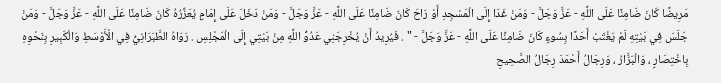مَرِيضًا كَانَ ضَامِنًا عَلَى اللَّهِ - عَزَّ وَجَلَّ - وَمَنْ غَدَا إِلَى الْمَسْجِدِ أَوْ رَاحَ كَانَ ضَامِنًا عَلَى اللَّهِ - عَزَّ وَجَلَّ - وَمَنْ دَخَلَ عَلَى إِمَامٍ يُعَزِّرُهُ كَانَ ضَامِنًا عَلَى اللَّهِ - عَزَّ وَجَلَّ - وَمَنْ جَلَسَ فِي بَيْتِهِ لَمْ يَغْتَبْ أَحَدًا بِسُوءٍ كَانَ ضَامِنًا عَلَى اللَّهِ - عَزَّ وَجَلَّ - " . فَيُرِيدُ أَنْ يُخْرِجَنِي عَدُوُّ اللَّهِ مِنْ بَيْتِي إِلَى الْمَجْلِسِ . رَوَاهُ الطَّبَرَانِيُّ فِي الْأَوْسَطِ وَالْكَبِيرِ بِنَحْوِهِ بِاخْتِصَارٍ ، وَالْبَزَّارُ ، وَرِجَالُ أَحْمَدَ رِجَالُ الصَّحِيحِ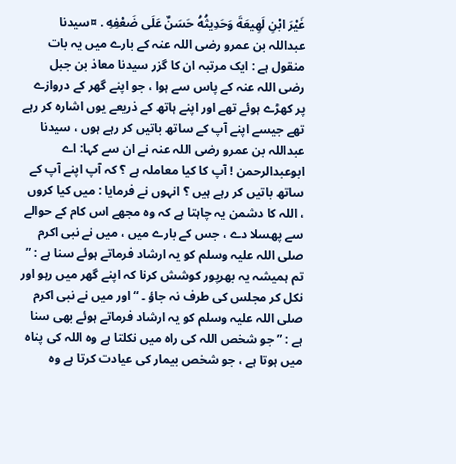غَيْرَ ابْنِ لَهِيعَةَ وَحَدِيثُهُ حَسَنٌ عَلَى ضَعْفِهِ . ¤سیدنا عبداللہ بن عمرو رضی اللہ عنہ کے بارے میں یہ بات منقول ہے : ایک مرتبہ ان کا گزر سیدنا معاذ بن جبل رضی اللہ عنہ کے پاس سے ہوا ، جو اپنے گھر کے دروازے پر کھڑے ہوئے تھے اور اپنے ہاتھ کے ذریعے یوں اشارہ کر رہے تھے جیسے اپنے آپ کے ساتھ باتیں کر رہے ہوں ، سیدنا عبداللہ بن عمرو رضی اللہ عنہ نے ان سے کہا: اے ابوعبدالرحمن ! آپ کا کیا معاملہ ہے ؟ کہ آپ اپنے آپ کے ساتھ باتیں کر رہے ہیں ؟ انہوں نے فرمایا : میں کیا کروں ، اللہ کا دشمن یہ چاہتا ہے کہ وہ مجھے اس کام کے حوالے سے پھسلا دے ، جس کے بارے میں ، میں نے نبی اکرم صلی اللہ علیہ وسلم کو یہ ارشاد فرماتے ہوئے سنا ہے : ” تم ہمیشہ یہ بھرپور کوشش کرنا کہ اپنے گھر میں رہو اور نکل کر مجلس کی طرف نہ جاؤ ۔ “ اور میں نے نبی اکرم صلی اللہ علیہ وسلم کو یہ ارشاد فرماتے ہوئے بھی سنا ہے : ” جو شخص اللہ کی راہ میں نکلتا ہے وہ اللہ کی پناہ میں ہوتا ہے ، جو شخص بیمار کی عیادت کرتا ہے وہ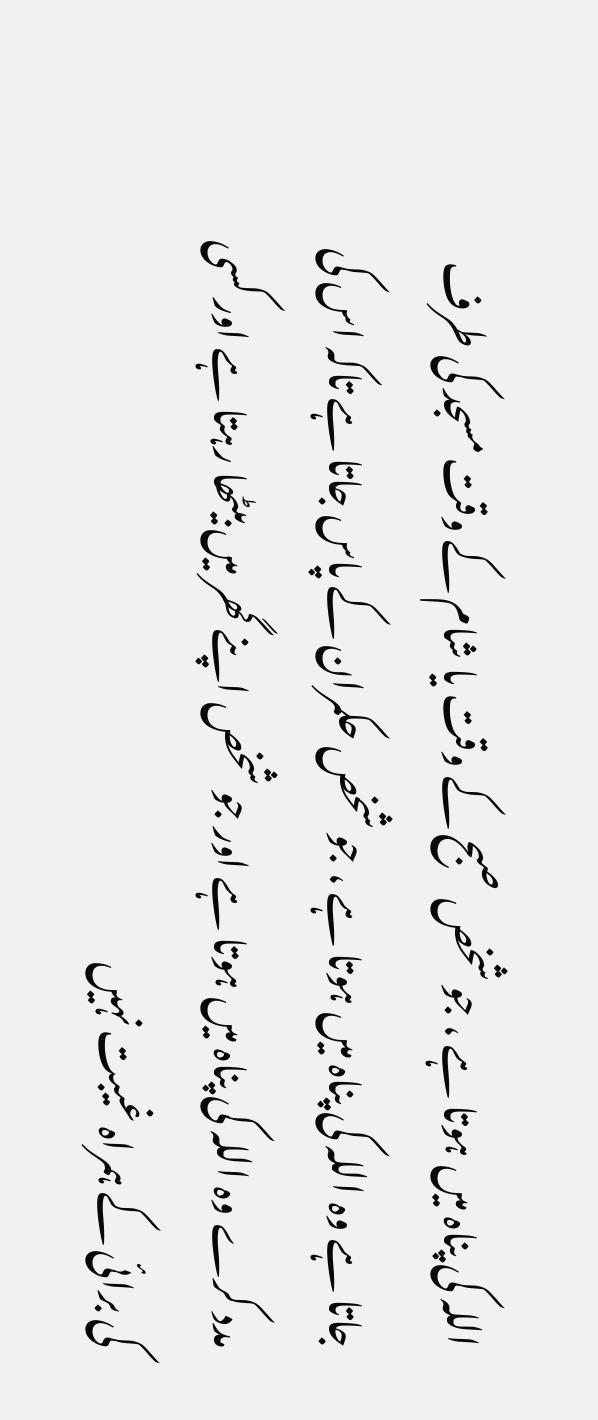اللہ کی پناہ میں ہوتا ہے ، جو شخص صبح کے وقت یا شام کے وقت مسجد کی طرف جاتا ہے وہ اللہ کی پناہ میں ہوتا ہے ، جو شخص حکمران کے پاس جاتا ہے تاکہ اس کی مدد کرے وہ اللہ کی پناہ میں ہوتا ہے اور جو شخص اپنے گھر میں بیٹھا رہتا ہے اور کسی کی برائی کے ہمراہ غیبت نہیں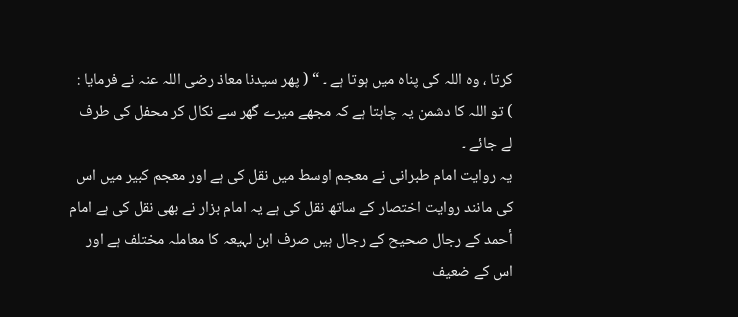کرتا ، وہ اللہ کی پناہ میں ہوتا ہے ۔ “ ( پھر سیدنا معاذ رضی اللہ عنہ نے فرمایا : ) تو اللہ کا دشمن یہ چاہتا ہے کہ مجھے میرے گھر سے نکال کر محفل کی طرف لے جائے ۔
یہ روایت امام طبرانی نے معجم اوسط میں نقل کی ہے اور معجم کبیر میں اس کی مانند روایت اختصار کے ساتھ نقل کی ہے یہ امام بزار نے بھی نقل کی ہے امام أحمد کے رجال صحیح کے رجال ہیں صرف ابن لہیعہ کا معاملہ مختلف ہے اور اس کے ضعیف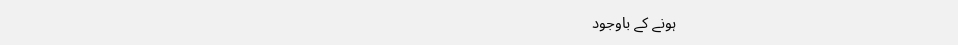ہونے کے باوجود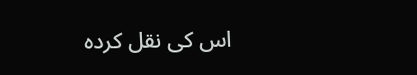اس کی نقل کردہ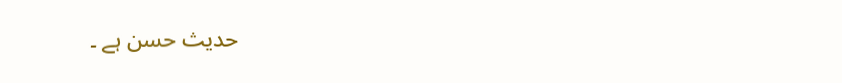حدیث حسن ہے ۔